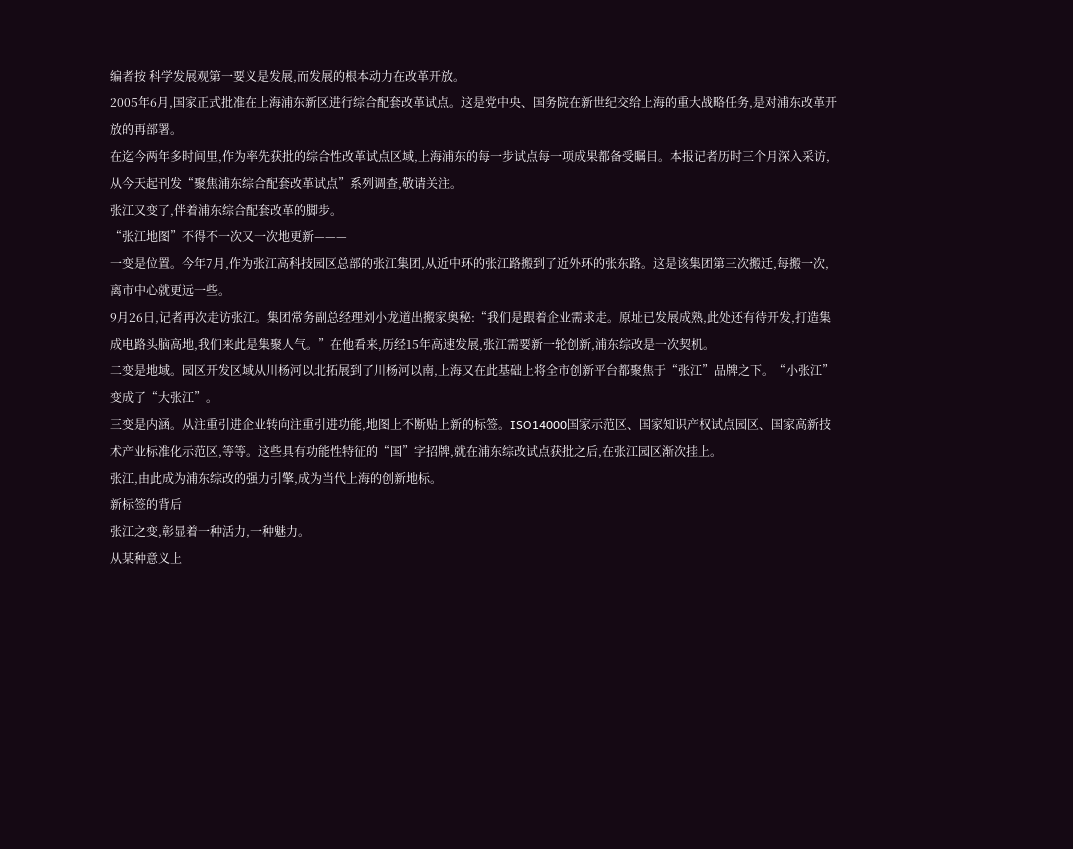编者按 科学发展观第一要义是发展,而发展的根本动力在改革开放。
2005年6月,国家正式批准在上海浦东新区进行综合配套改革试点。这是党中央、国务院在新世纪交给上海的重大战略任务,是对浦东改革开放的再部署。
在迄今两年多时间里,作为率先获批的综合性改革试点区域,上海浦东的每一步试点每一项成果都备受瞩目。本报记者历时三个月深入采访,从今天起刊发“聚焦浦东综合配套改革试点”系列调查,敬请关注。
张江又变了,伴着浦东综合配套改革的脚步。
“张江地图”不得不一次又一次地更新———
一变是位置。今年7月,作为张江高科技园区总部的张江集团,从近中环的张江路搬到了近外环的张东路。这是该集团第三次搬迁,每搬一次,离市中心就更远一些。
9月26日,记者再次走访张江。集团常务副总经理刘小龙道出搬家奥秘:“我们是跟着企业需求走。原址已发展成熟,此处还有待开发,打造集成电路头脑高地,我们来此是集聚人气。”在他看来,历经15年高速发展,张江需要新一轮创新,浦东综改是一次契机。
二变是地域。园区开发区域从川杨河以北拓展到了川杨河以南,上海又在此基础上将全市创新平台都聚焦于“张江”品牌之下。“小张江”变成了“大张江”。
三变是内涵。从注重引进企业转向注重引进功能,地图上不断贴上新的标签。ISO14000国家示范区、国家知识产权试点园区、国家高新技术产业标准化示范区,等等。这些具有功能性特征的“国”字招牌,就在浦东综改试点获批之后,在张江园区渐次挂上。
张江,由此成为浦东综改的强力引擎,成为当代上海的创新地标。
新标签的背后
张江之变,彰显着一种活力,一种魅力。
从某种意义上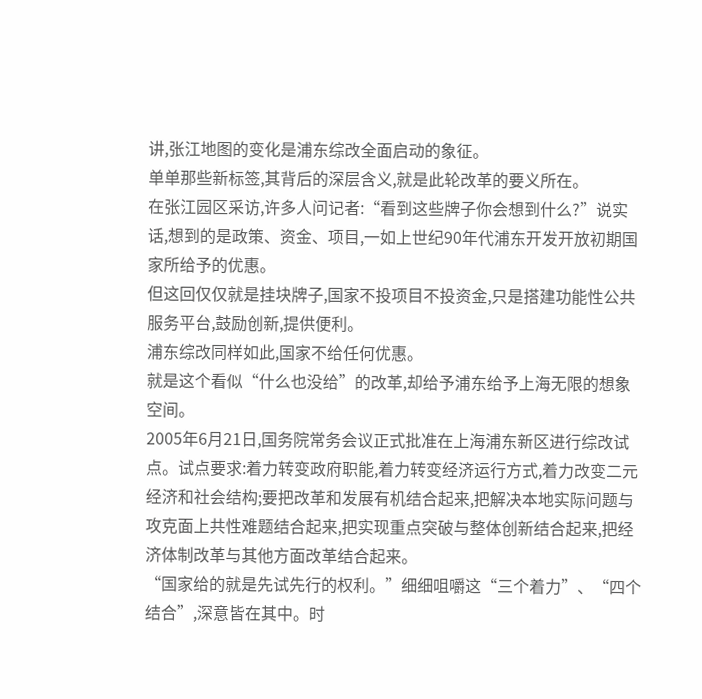讲,张江地图的变化是浦东综改全面启动的象征。
单单那些新标签,其背后的深层含义,就是此轮改革的要义所在。
在张江园区采访,许多人问记者:“看到这些牌子你会想到什么?”说实话,想到的是政策、资金、项目,一如上世纪90年代浦东开发开放初期国家所给予的优惠。
但这回仅仅就是挂块牌子,国家不投项目不投资金,只是搭建功能性公共服务平台,鼓励创新,提供便利。
浦东综改同样如此,国家不给任何优惠。
就是这个看似“什么也没给”的改革,却给予浦东给予上海无限的想象空间。
2005年6月21日,国务院常务会议正式批准在上海浦东新区进行综改试点。试点要求:着力转变政府职能,着力转变经济运行方式,着力改变二元经济和社会结构;要把改革和发展有机结合起来,把解决本地实际问题与攻克面上共性难题结合起来,把实现重点突破与整体创新结合起来,把经济体制改革与其他方面改革结合起来。
“国家给的就是先试先行的权利。”细细咀嚼这“三个着力”、“四个结合”,深意皆在其中。时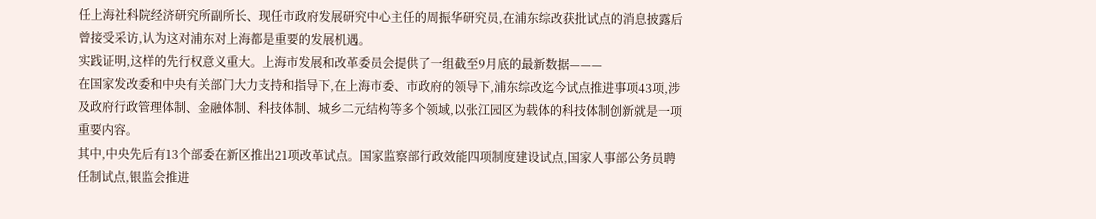任上海社科院经济研究所副所长、现任市政府发展研究中心主任的周振华研究员,在浦东综改获批试点的消息披露后曾接受采访,认为这对浦东对上海都是重要的发展机遇。
实践证明,这样的先行权意义重大。上海市发展和改革委员会提供了一组截至9月底的最新数据———
在国家发改委和中央有关部门大力支持和指导下,在上海市委、市政府的领导下,浦东综改迄今试点推进事项43项,涉及政府行政管理体制、金融体制、科技体制、城乡二元结构等多个领域,以张江园区为载体的科技体制创新就是一项重要内容。
其中,中央先后有13个部委在新区推出21项改革试点。国家监察部行政效能四项制度建设试点,国家人事部公务员聘任制试点,银监会推进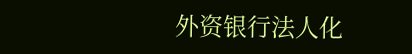外资银行法人化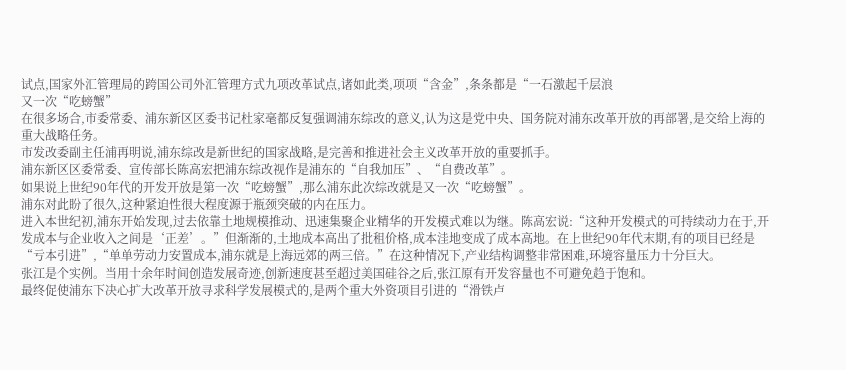试点,国家外汇管理局的跨国公司外汇管理方式九项改革试点,诸如此类,项项“含金”,条条都是“一石激起千层浪
又一次“吃螃蟹”
在很多场合,市委常委、浦东新区区委书记杜家毫都反复强调浦东综改的意义,认为这是党中央、国务院对浦东改革开放的再部署,是交给上海的重大战略任务。
市发改委副主任浦再明说,浦东综改是新世纪的国家战略,是完善和推进社会主义改革开放的重要抓手。
浦东新区区委常委、宣传部长陈高宏把浦东综改视作是浦东的“自我加压”、“自费改革”。
如果说上世纪90年代的开发开放是第一次“吃螃蟹”,那么浦东此次综改就是又一次“吃螃蟹”。
浦东对此盼了很久,这种紧迫性很大程度源于瓶颈突破的内在压力。
进入本世纪初,浦东开始发现,过去依靠土地规模推动、迅速集聚企业精华的开发模式难以为继。陈高宏说:“这种开发模式的可持续动力在于,开发成本与企业收入之间是‘正差’。”但渐渐的,土地成本高出了批租价格,成本洼地变成了成本高地。在上世纪90年代末期,有的项目已经是“亏本引进”,“单单劳动力安置成本,浦东就是上海远郊的两三倍。”在这种情况下,产业结构调整非常困难,环境容量压力十分巨大。
张江是个实例。当用十余年时间创造发展奇迹,创新速度甚至超过美国硅谷之后,张江原有开发容量也不可避免趋于饱和。
最终促使浦东下决心扩大改革开放寻求科学发展模式的,是两个重大外资项目引进的“滑铁卢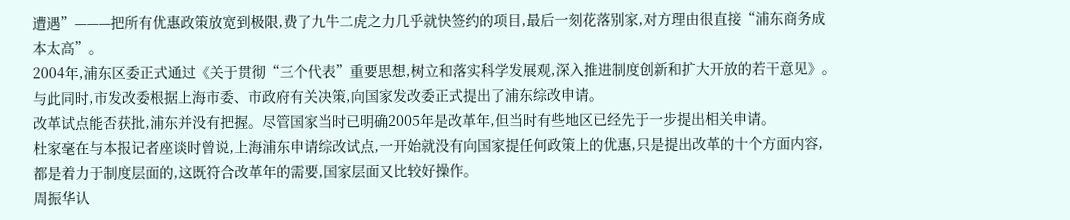遭遇”———把所有优惠政策放宽到极限,费了九牛二虎之力几乎就快签约的项目,最后一刻花落别家,对方理由很直接“浦东商务成本太高”。
2004年,浦东区委正式通过《关于贯彻“三个代表”重要思想,树立和落实科学发展观,深入推进制度创新和扩大开放的若干意见》。与此同时,市发改委根据上海市委、市政府有关决策,向国家发改委正式提出了浦东综改申请。
改革试点能否获批,浦东并没有把握。尽管国家当时已明确2005年是改革年,但当时有些地区已经先于一步提出相关申请。
杜家毫在与本报记者座谈时曾说,上海浦东申请综改试点,一开始就没有向国家提任何政策上的优惠,只是提出改革的十个方面内容,都是着力于制度层面的,这既符合改革年的需要,国家层面又比较好操作。
周振华认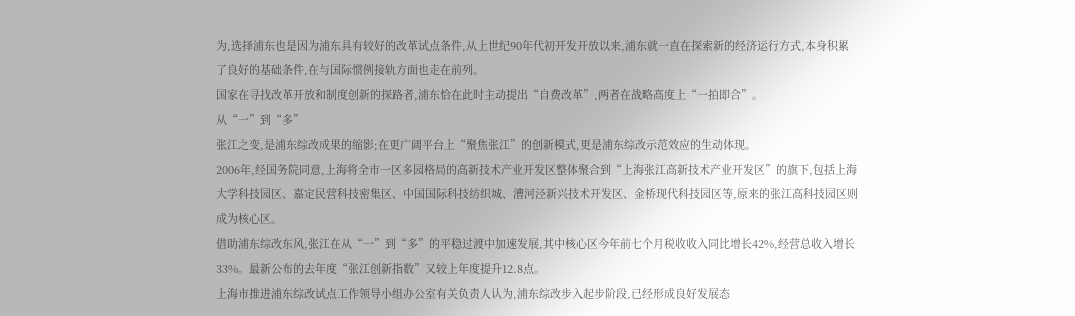为,选择浦东也是因为浦东具有较好的改革试点条件,从上世纪90年代初开发开放以来,浦东就一直在探索新的经济运行方式,本身积累了良好的基础条件,在与国际惯例接轨方面也走在前列。
国家在寻找改革开放和制度创新的探路者,浦东恰在此时主动提出“自费改革”,两者在战略高度上“一拍即合”。
从“一”到“多”
张江之变,是浦东综改成果的缩影;在更广阔平台上“聚焦张江”的创新模式,更是浦东综改示范效应的生动体现。
2006年,经国务院同意,上海将全市一区多园格局的高新技术产业开发区整体聚合到“上海张江高新技术产业开发区”的旗下,包括上海大学科技园区、嘉定民营科技密集区、中国国际科技纺织城、漕河泾新兴技术开发区、金桥现代科技园区等,原来的张江高科技园区则成为核心区。
借助浦东综改东风,张江在从“一”到“多”的平稳过渡中加速发展,其中核心区今年前七个月税收收入同比增长42%,经营总收入增长33%。最新公布的去年度“张江创新指数”又较上年度提升12.8点。
上海市推进浦东综改试点工作领导小组办公室有关负责人认为,浦东综改步入起步阶段,已经形成良好发展态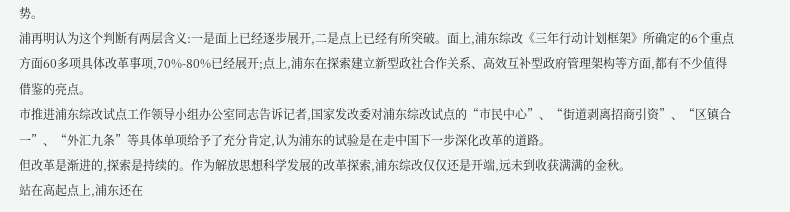势。
浦再明认为这个判断有两层含义:一是面上已经逐步展开,二是点上已经有所突破。面上,浦东综改《三年行动计划框架》所确定的6个重点方面60多项具体改革事项,70%-80%已经展开;点上,浦东在探索建立新型政社合作关系、高效互补型政府管理架构等方面,都有不少值得借鉴的亮点。
市推进浦东综改试点工作领导小组办公室同志告诉记者,国家发改委对浦东综改试点的“市民中心”、“街道剥离招商引资”、“区镇合一”、“外汇九条”等具体单项给予了充分肯定,认为浦东的试验是在走中国下一步深化改革的道路。
但改革是渐进的,探索是持续的。作为解放思想科学发展的改革探索,浦东综改仅仅还是开端,远未到收获满满的金秋。
站在高起点上,浦东还在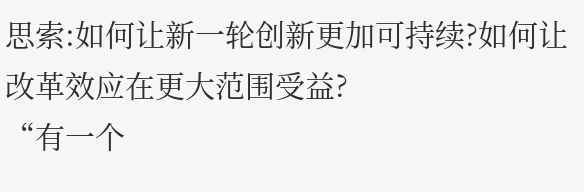思索:如何让新一轮创新更加可持续?如何让改革效应在更大范围受益?
“有一个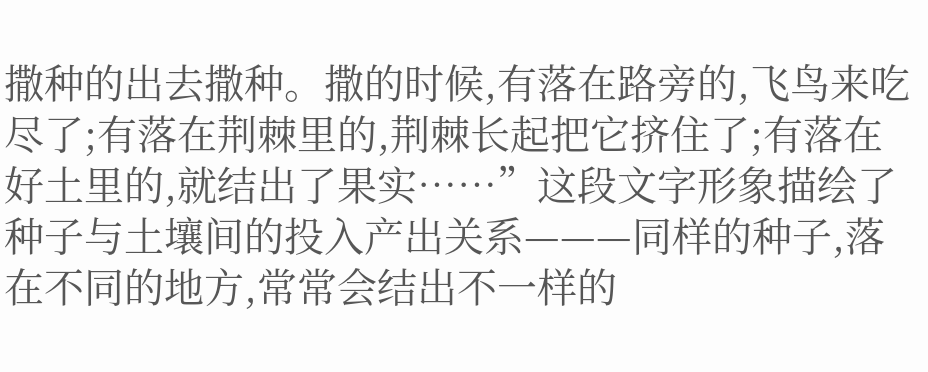撒种的出去撒种。撒的时候,有落在路旁的,飞鸟来吃尽了;有落在荆棘里的,荆棘长起把它挤住了;有落在好土里的,就结出了果实……”这段文字形象描绘了种子与土壤间的投入产出关系———同样的种子,落在不同的地方,常常会结出不一样的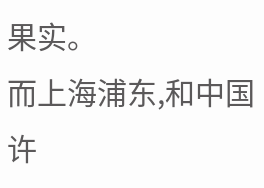果实。
而上海浦东,和中国许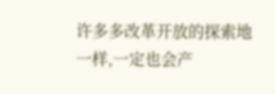许多多改革开放的探索地一样,一定也会产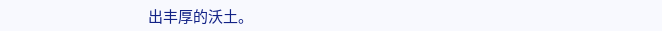出丰厚的沃土。